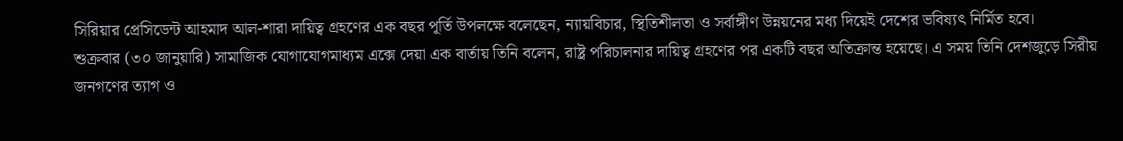সিরিয়ার প্রেসিডেন্ট আহমাদ আল-শারা দায়িত্ব গ্রহণের এক বছর পূর্তি উপলক্ষে বলেছেন, ন্যায়বিচার, স্থিতিশীলতা ও সর্বাঙ্গীণ উন্নয়নের মধ্য দিয়েই দেশের ভবিষ্যৎ নির্মিত হবে।
শুক্রবার (৩০ জানুয়ারি) সামাজিক যোগাযোগমাধ্যম এক্সে দেয়া এক বার্তায় তিনি বলেন, রাষ্ট্র পরিচালনার দায়িত্ব গ্রহণের পর একটি বছর অতিক্রান্ত হয়েছে। এ সময় তিনি দেশজুড়ে সিরীয় জনগণের ত্যাগ ও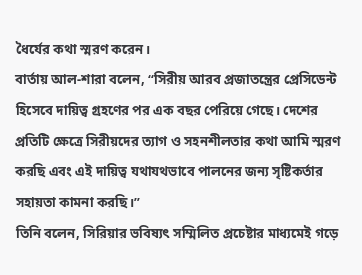ধৈর্যের কথা স্মরণ করেন।
বার্তায় আল-শারা বলেন, “সিরীয় আরব প্রজাতন্ত্রের প্রেসিডেন্ট হিসেবে দায়িত্ব গ্রহণের পর এক বছর পেরিয়ে গেছে। দেশের প্রতিটি ক্ষেত্রে সিরীয়দের ত্যাগ ও সহনশীলতার কথা আমি স্মরণ করছি এবং এই দায়িত্ব যথাযথভাবে পালনের জন্য সৃষ্টিকর্তার সহায়তা কামনা করছি।”
তিনি বলেন, সিরিয়ার ভবিষ্যৎ সম্মিলিত প্রচেষ্টার মাধ্যমেই গড়ে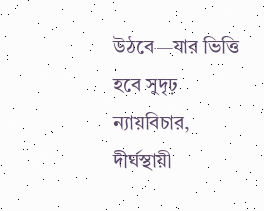উঠবে—যার ভিত্তি হবে সুদৃঢ় ন্যায়বিচার, দীর্ঘস্থায়ী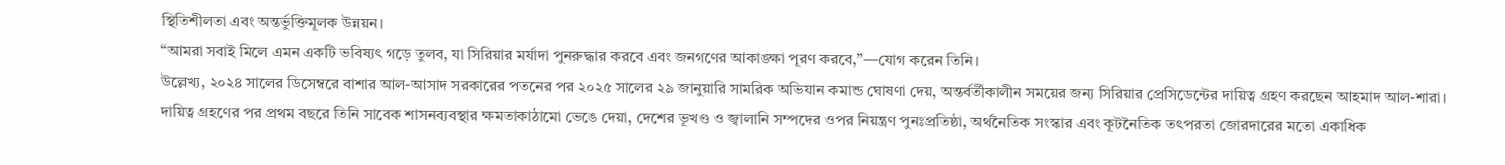স্থিতিশীলতা এবং অন্তর্ভুক্তিমূলক উন্নয়ন।
“আমরা সবাই মিলে এমন একটি ভবিষ্যৎ গড়ে তুলব, যা সিরিয়ার মর্যাদা পুনরুদ্ধার করবে এবং জনগণের আকাঙ্ক্ষা পূরণ করবে,”—যোগ করেন তিনি।
উল্লেখ্য, ২০২৪ সালের ডিসেম্বরে বাশার আল-আসাদ সরকারের পতনের পর ২০২৫ সালের ২৯ জানুয়ারি সামরিক অভিযান কমান্ড ঘোষণা দেয়, অন্তর্বর্তীকালীন সময়ের জন্য সিরিয়ার প্রেসিডেন্টের দায়িত্ব গ্রহণ করছেন আহমাদ আল-শারা।
দায়িত্ব গ্রহণের পর প্রথম বছরে তিনি সাবেক শাসনব্যবস্থার ক্ষমতাকাঠামো ভেঙে দেয়া, দেশের ভূখণ্ড ও জ্বালানি সম্পদের ওপর নিয়ন্ত্রণ পুনঃপ্রতিষ্ঠা, অর্থনৈতিক সংস্কার এবং কূটনৈতিক তৎপরতা জোরদারের মতো একাধিক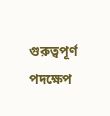গুরুত্বপূর্ণ পদক্ষেপ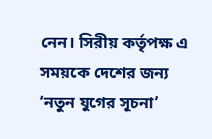নেন। সিরীয় কর্তৃপক্ষ এ সময়কে দেশের জন্য ‘নতুন যুগের সূচনা’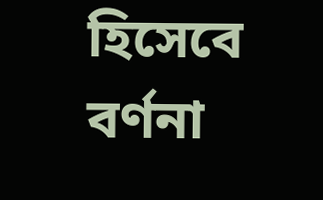হিসেবে বর্ণনা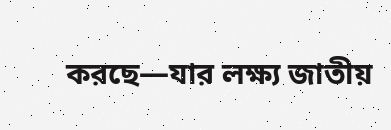করছে—যার লক্ষ্য জাতীয়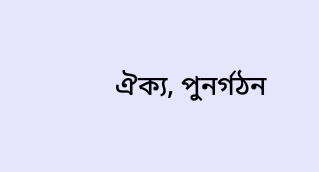ঐক্য, পুনর্গঠন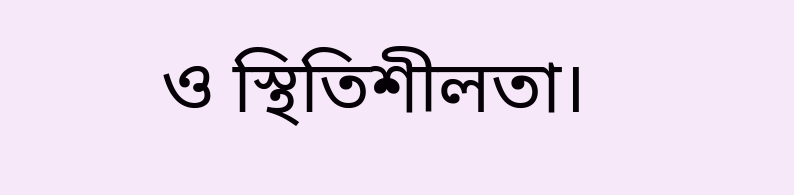ও স্থিতিশীলতা।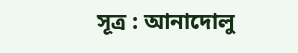সূত্র : আনাদোলু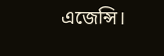এজেন্সি।